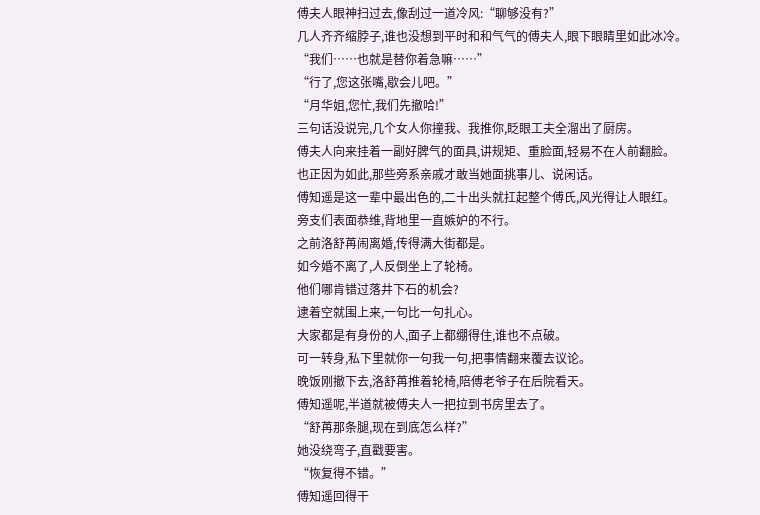傅夫人眼神扫过去,像刮过一道冷风:“聊够没有?”
几人齐齐缩脖子,谁也没想到平时和和气气的傅夫人,眼下眼睛里如此冰冷。
“我们……也就是替你着急嘛……”
“行了,您这张嘴,歇会儿吧。”
“月华姐,您忙,我们先撤哈!”
三句话没说完,几个女人你撞我、我推你,眨眼工夫全溜出了厨房。
傅夫人向来挂着一副好脾气的面具,讲规矩、重脸面,轻易不在人前翻脸。
也正因为如此,那些旁系亲戚才敢当她面挑事儿、说闲话。
傅知遥是这一辈中最出色的,二十出头就扛起整个傅氏,风光得让人眼红。
旁支们表面恭维,背地里一直嫉妒的不行。
之前洛舒苒闹离婚,传得满大街都是。
如今婚不离了,人反倒坐上了轮椅。
他们哪肯错过落井下石的机会?
逮着空就围上来,一句比一句扎心。
大家都是有身份的人,面子上都绷得住,谁也不点破。
可一转身,私下里就你一句我一句,把事情翻来覆去议论。
晚饭刚撤下去,洛舒苒推着轮椅,陪傅老爷子在后院看天。
傅知遥呢,半道就被傅夫人一把拉到书房里去了。
“舒苒那条腿,现在到底怎么样?”
她没绕弯子,直戳要害。
“恢复得不错。”
傅知遥回得干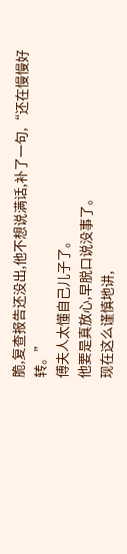脆,复查报告还没出,他不想说满话,补了一句,“还在慢慢好转。”
傅夫人太懂自己儿子了。
他要是真放心,早脱口说没事了。
现在这么谨慎地讲,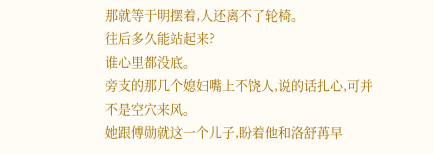那就等于明摆着,人还离不了轮椅。
往后多久能站起来?
谁心里都没底。
旁支的那几个媳妇嘴上不饶人,说的话扎心,可并不是空穴来风。
她跟傅勋就这一个儿子,盼着他和洛舒苒早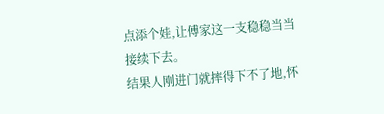点添个娃,让傅家这一支稳稳当当接续下去。
结果人刚进门就摔得下不了地,怀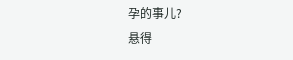孕的事儿?
悬得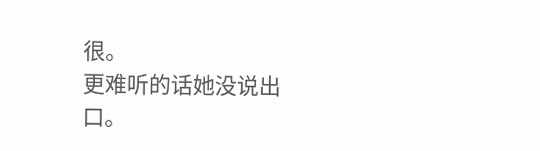很。
更难听的话她没说出口。